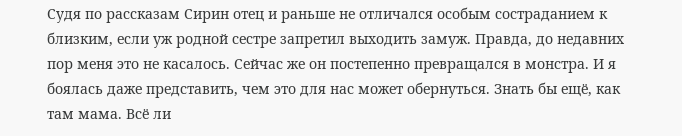Судя по рассказам Сирин отец и раньше не отличался особым состраданием к близким, если уж родной сестре запретил выходить замуж. Правда, до недавних пор меня это не касалось. Сейчас же он постепенно превращался в монстра. И я боялась даже представить, чем это для нас может обернуться. Знать бы ещё, как там мама. Всё ли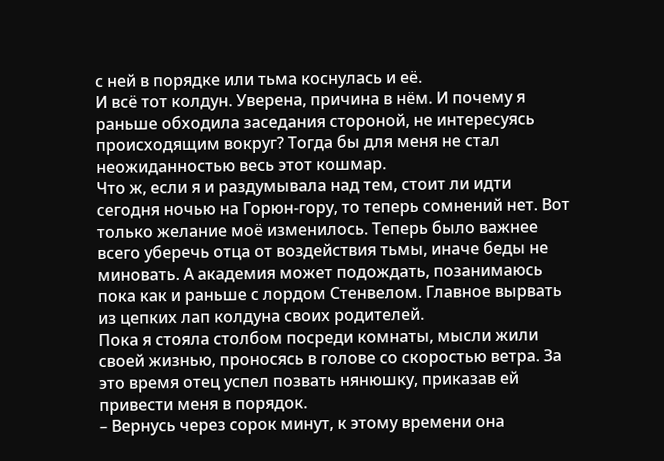с ней в порядке или тьма коснулась и её.
И всё тот колдун. Уверена, причина в нём. И почему я раньше обходила заседания стороной, не интересуясь происходящим вокруг? Тогда бы для меня не стал неожиданностью весь этот кошмар.
Что ж, если я и раздумывала над тем, стоит ли идти сегодня ночью на Горюн-гору, то теперь сомнений нет. Вот только желание моё изменилось. Теперь было важнее всего уберечь отца от воздействия тьмы, иначе беды не миновать. А академия может подождать, позанимаюсь пока как и раньше с лордом Стенвелом. Главное вырвать из цепких лап колдуна своих родителей.
Пока я стояла столбом посреди комнаты, мысли жили своей жизнью, проносясь в голове со скоростью ветра. За это время отец успел позвать нянюшку, приказав ей привести меня в порядок.
– Вернусь через сорок минут, к этому времени она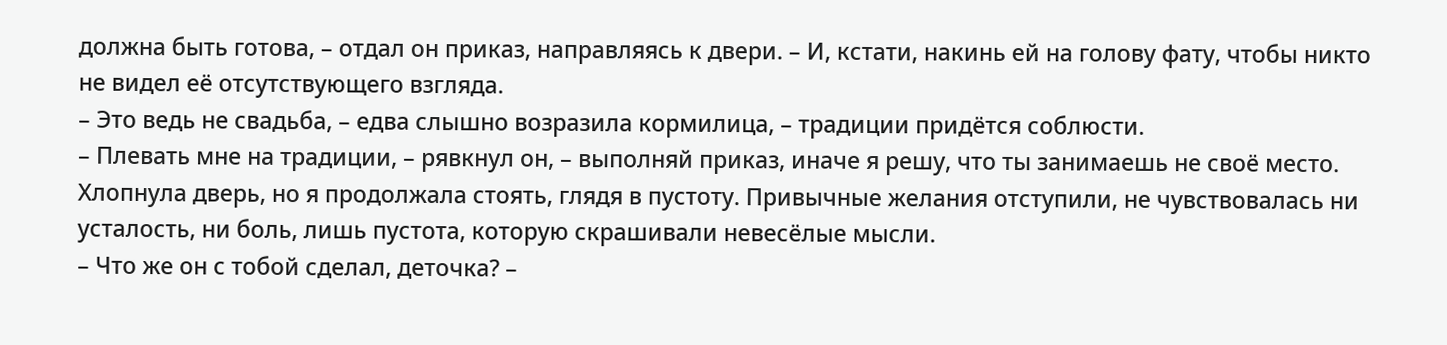должна быть готова, – отдал он приказ, направляясь к двери. – И, кстати, накинь ей на голову фату, чтобы никто не видел её отсутствующего взгляда.
– Это ведь не свадьба, – едва слышно возразила кормилица, – традиции придётся соблюсти.
– Плевать мне на традиции, – рявкнул он, – выполняй приказ, иначе я решу, что ты занимаешь не своё место.
Хлопнула дверь, но я продолжала стоять, глядя в пустоту. Привычные желания отступили, не чувствовалась ни усталость, ни боль, лишь пустота, которую скрашивали невесёлые мысли.
– Что же он с тобой сделал, деточка? –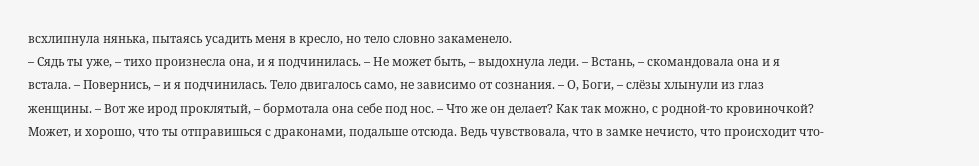всхлипнула нянька, пытаясь усадить меня в кресло, но тело словно закаменело.
– Сядь ты уже, – тихо произнесла она, и я подчинилась. – Не может быть, – выдохнула леди. – Встань, – скомандовала она и я встала. – Повернись, – и я подчинилась. Тело двигалось само, не зависимо от сознания. – О, Боги, – слёзы хлынули из глаз женщины. – Вот же ирод проклятый, – бормотала она себе под нос. – Что же он делает? Как так можно, с родной-то кровиночкой? Может, и хорошо, что ты отправишься с драконами, подальше отсюда. Ведь чувствовала, что в замке нечисто, что происходит что-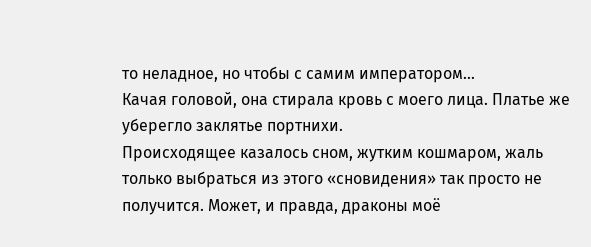то неладное, но чтобы с самим императором…
Качая головой, она стирала кровь с моего лица. Платье же уберегло заклятье портнихи.
Происходящее казалось сном, жутким кошмаром, жаль только выбраться из этого «сновидения» так просто не получится. Может, и правда, драконы моё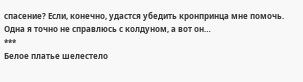спасение? Если, конечно, удастся убедить кронпринца мне помочь. Одна я точно не справлюсь с колдуном, а вот он…
***
Белое платье шелестело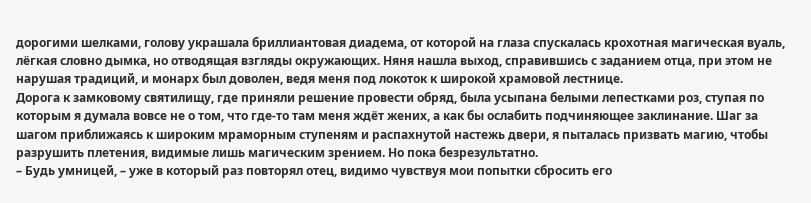дорогими шелками, голову украшала бриллиантовая диадема, от которой на глаза спускалась крохотная магическая вуаль, лёгкая словно дымка, но отводящая взгляды окружающих. Няня нашла выход, справившись с заданием отца, при этом не нарушая традиций, и монарх был доволен, ведя меня под локоток к широкой храмовой лестнице.
Дорога к замковому святилищу, где приняли решение провести обряд, была усыпана белыми лепестками роз, ступая по которым я думала вовсе не о том, что где-то там меня ждёт жених, а как бы ослабить подчиняющее заклинание. Шаг за шагом приближаясь к широким мраморным ступеням и распахнутой настежь двери, я пыталась призвать магию, чтобы разрушить плетения, видимые лишь магическим зрением. Но пока безрезультатно.
– Будь умницей, – уже в который раз повторял отец, видимо чувствуя мои попытки сбросить его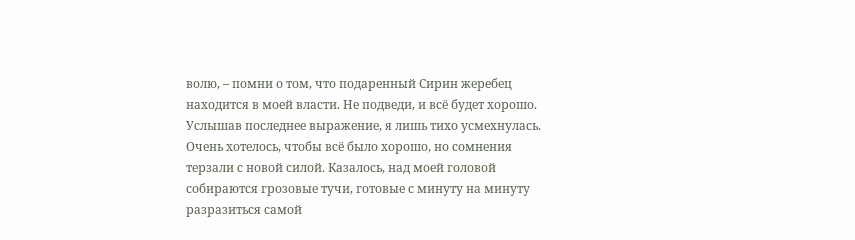волю, – помни о том, что подаренный Сирин жеребец находится в моей власти. Не подведи, и всё будет хорошо.
Услышав последнее выражение, я лишь тихо усмехнулась.
Очень хотелось, чтобы всё было хорошо, но сомнения терзали с новой силой. Казалось, над моей головой собираются грозовые тучи, готовые с минуту на минуту разразиться самой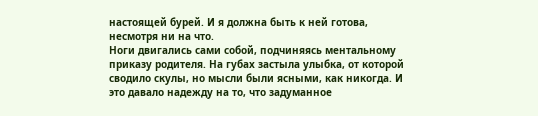настоящей бурей. И я должна быть к ней готова, несмотря ни на что.
Ноги двигались сами собой, подчиняясь ментальному приказу родителя. На губах застыла улыбка, от которой сводило скулы, но мысли были ясными, как никогда. И это давало надежду на то, что задуманное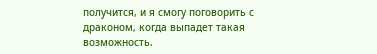получится, и я смогу поговорить с драконом, когда выпадет такая возможность.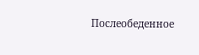Послеобеденное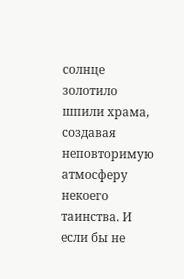солнце золотило шпили храма, создавая неповторимую атмосферу некоего таинства. И если бы не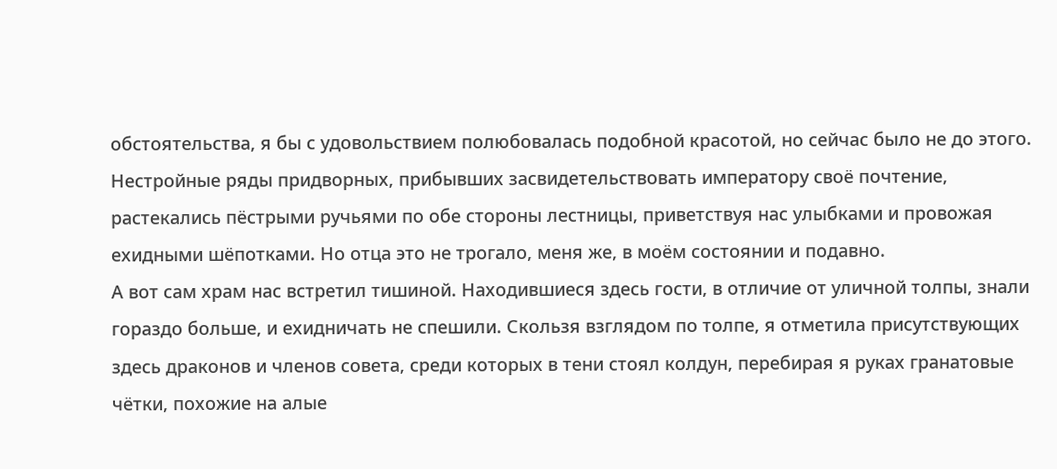обстоятельства, я бы с удовольствием полюбовалась подобной красотой, но сейчас было не до этого.
Нестройные ряды придворных, прибывших засвидетельствовать императору своё почтение, растекались пёстрыми ручьями по обе стороны лестницы, приветствуя нас улыбками и провожая ехидными шёпотками. Но отца это не трогало, меня же, в моём состоянии и подавно.
А вот сам храм нас встретил тишиной. Находившиеся здесь гости, в отличие от уличной толпы, знали гораздо больше, и ехидничать не спешили. Скользя взглядом по толпе, я отметила присутствующих здесь драконов и членов совета, среди которых в тени стоял колдун, перебирая я руках гранатовые чётки, похожие на алые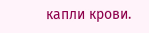капли крови.